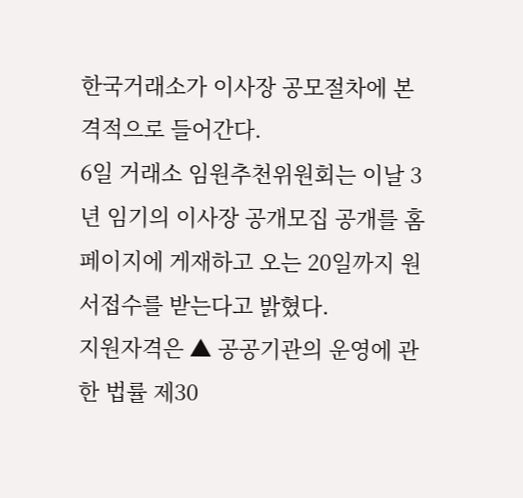한국거래소가 이사장 공모절차에 본격적으로 들어간다.
6일 거래소 임원추천위원회는 이날 3년 임기의 이사장 공개모집 공개를 홈페이지에 게재하고 오는 20일까지 원서접수를 받는다고 밝혔다.
지원자격은 ▲ 공공기관의 운영에 관한 법률 제30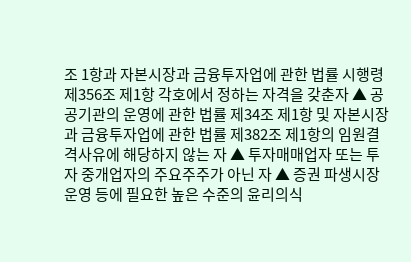조 1항과 자본시장과 금융투자업에 관한 법률 시행령 제356조 제1항 각호에서 정하는 자격을 갖춘자 ▲ 공공기관의 운영에 관한 법률 제34조 제1항 및 자본시장과 금융투자업에 관한 법률 제382조 제1항의 임원결격사유에 해당하지 않는 자 ▲ 투자매매업자 또는 투자 중개업자의 주요주주가 아닌 자 ▲ 증권 파생시장 운영 등에 필요한 높은 수준의 윤리의식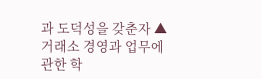과 도덕성을 갖춘자 ▲ 거래소 경영과 업무에 관한 학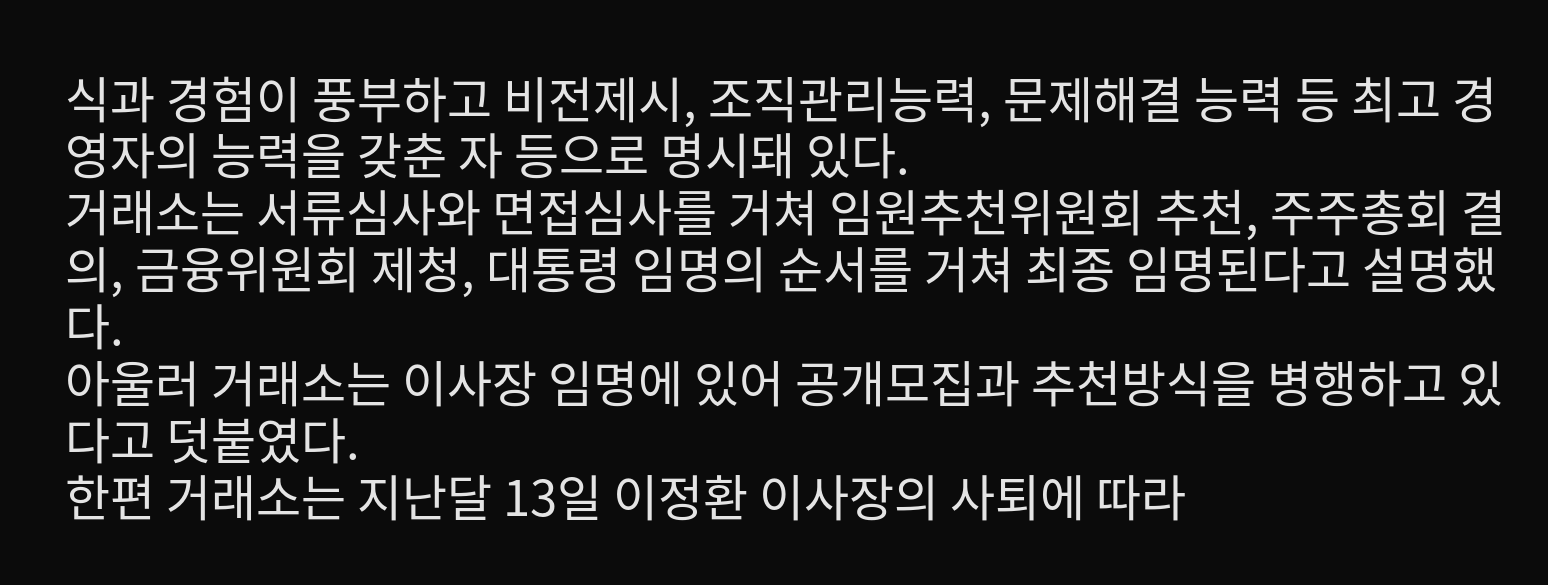식과 경험이 풍부하고 비전제시, 조직관리능력, 문제해결 능력 등 최고 경영자의 능력을 갖춘 자 등으로 명시돼 있다.
거래소는 서류심사와 면접심사를 거쳐 임원추천위원회 추천, 주주총회 결의, 금융위원회 제청, 대통령 임명의 순서를 거쳐 최종 임명된다고 설명했다.
아울러 거래소는 이사장 임명에 있어 공개모집과 추천방식을 병행하고 있다고 덧붙였다.
한편 거래소는 지난달 13일 이정환 이사장의 사퇴에 따라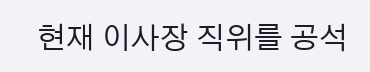현재 이사장 직위를 공석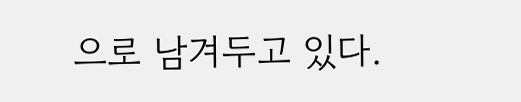으로 남겨두고 있다.